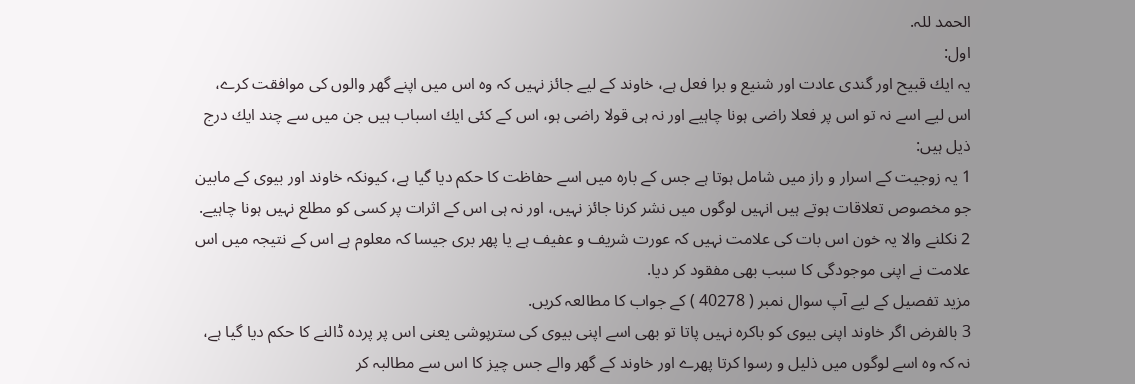الحمد للہ.
اول:
يہ ايك قبيح اور گندى عادت اور شنيع و برا فعل ہے، خاوند كے ليے جائز نہيں كہ وہ اس ميں اپنے گھر والوں كى موافقت كرے، اس ليے اسے نہ تو اس پر فعلا راضى ہونا چاہيے اور نہ ہى قولا راضى ہو، اس كے كئى ايك اسباب ہيں جن ميں سے چند ايك درج ذيل ہيں:
1 يہ زوجيت كے اسرار و راز ميں شامل ہوتا ہے جس كے بارہ ميں اسے حفاظت كا حكم ديا گيا ہے، كيونكہ خاوند اور بيوى كے مابين جو مخصوص تعلاقات ہوتے ہيں انہيں لوگوں ميں نشر كرنا جائز نہيں، اور نہ ہى اس كے اثرات پر كسى كو مطلع نہيں ہونا چاہيے.
2 نكلنے والا يہ خون اس بات كى علامت نہيں كہ عورت شريف و عفيف ہے يا پھر برى جيسا كہ معلوم ہے اس كے نتيجہ ميں اس علامت نے اپنى موجودگى كا سبب بھى مفقود كر ديا.
مزيد تفصيل كے ليے آپ سوال نمبر ( 40278 ) كے جواب كا مطالعہ كريں.
3 بالفرض اگر خاوند اپنى بيوى كو باكرہ نہيں پاتا تو بھى اسے اپنى بيوى كى سترپوشى يعنى اس پر پردہ ڈالنے كا حكم ديا گيا ہے، نہ كہ وہ اسے لوگوں ميں ذليل و رسوا كرتا پھرے اور خاوند كے گھر والے جس چيز كا اس سے مطالبہ كر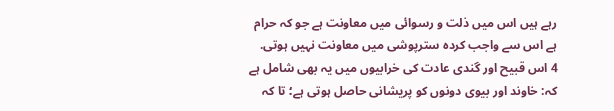رہے ہيں اس ميں ذلت و رسوائى ميں معاونت ہے جو كہ حرام ہے اس سے واجب كردہ سترپوشى ميں معاونت نہيں ہوتى.
4 اس قبيح اور گندى عادت كى خرابيوں ميں يہ بھى شامل ہے كہ: خاوند اور بيوى دونوں كو پريشانى حاصل ہوتى ہے؛ تا كہ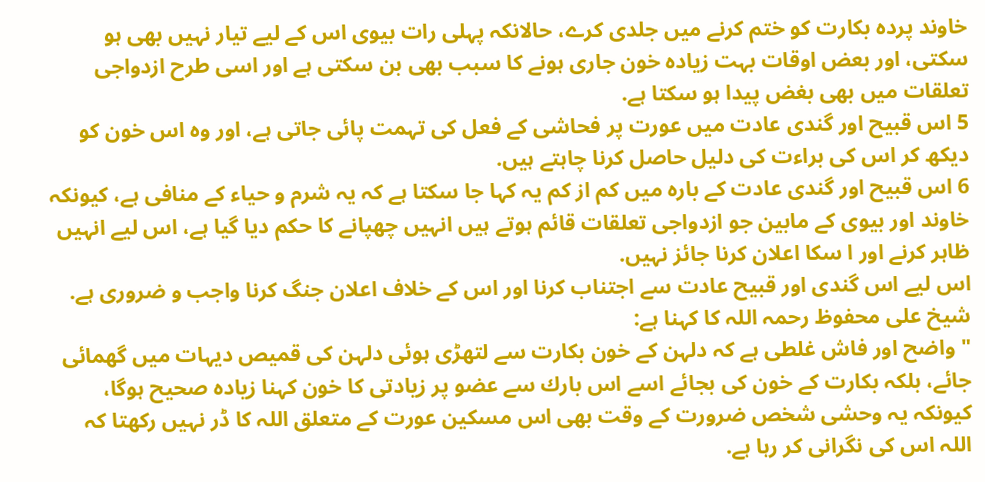خاوند پردہ بكارت كو ختم كرنے ميں جلدى كرے، حالانكہ پہلى رات بيوى اس كے ليے تيار نہيں بھى ہو سكتى، اور بعض اوقات بہت زيادہ خون جارى ہونے كا سبب بھى بن سكتى ہے اور اسى طرح ازدواجى تعلقات ميں بھى بغض پيدا ہو سكتا ہے.
5 اس قبيح اور گندى عادت ميں عورت پر فحاشى كے فعل كى تہمت پائى جاتى ہے، اور وہ اس خون كو ديكھ كر اس كى براءت كى دليل حاصل كرنا چاہتے ہيں.
6 اس قبيح اور گندى عادت كے بارہ ميں كم از كم يہ كہا جا سكتا ہے كہ يہ شرم و حياء كے منافى ہے، كيونكہ خاوند اور بيوى كے مابين جو ازدواجى تعلقات قائم ہوتے ہيں انہيں چھپانے كا حكم ديا گيا ہے، اس ليے انہيں ظاہر كرنے اور ا سكا اعلان كرنا جائز نہيں.
اس ليے اس گندى اور قبيح عادت سے اجتناب كرنا اور اس كے خلاف اعلان جنگ كرنا واجب و ضرورى ہے.
شيخ على محفوظ رحمہ اللہ كا كہنا ہے:
" واضح اور فاش غلطى ہے كہ دلہن كے خون بكارت سے لتھڑى ہوئى دلہن كى قميص ديہات ميں گھمائى جائے، بلكہ بكارت كے خون كى بجائے اسے اس بارك سے عضو پر زيادتى كا خون كہنا زيادہ صحيح ہوگا، كيونكہ يہ وحشى شخص ضرورت كے وقت بھى اس مسكين عورت كے متعلق اللہ كا ڈر نہيں ركھتا كہ اللہ اس كى نگرانى كر رہا ہے.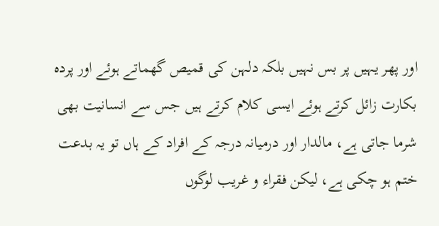اور پھر يہيں پر بس نہيں بلكہ دلہن كى قميص گھماتے ہوئے اور پردہ بكارت زائل كرتے ہوئے ايسى كلام كرتے ہيں جس سے انسانيت بھى شرما جاتى ہے، مالدار اور درميانہ درجہ كے افراد كے ہاں تو يہ بدعت ختم ہو چكى ہے، ليكن فقراء و غريب لوگوں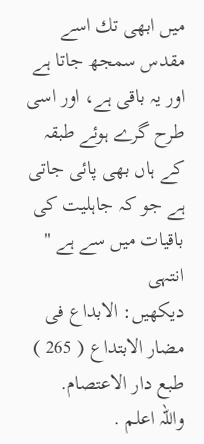ميں ابھى تك اسے مقدس سمجھ جاتا ہے اور يہ باقى ہے، اور اسى طرح گرے ہوئے طبقہ كے ہاں بھى پائى جاتى ہے جو كہ جاہليت كى باقيات ميں سے ہے " انتہى
ديكھيں: الابداع فى مضار الابتداع ( 265 ) طبع دار الاعتصام.
واللہ اعلم .